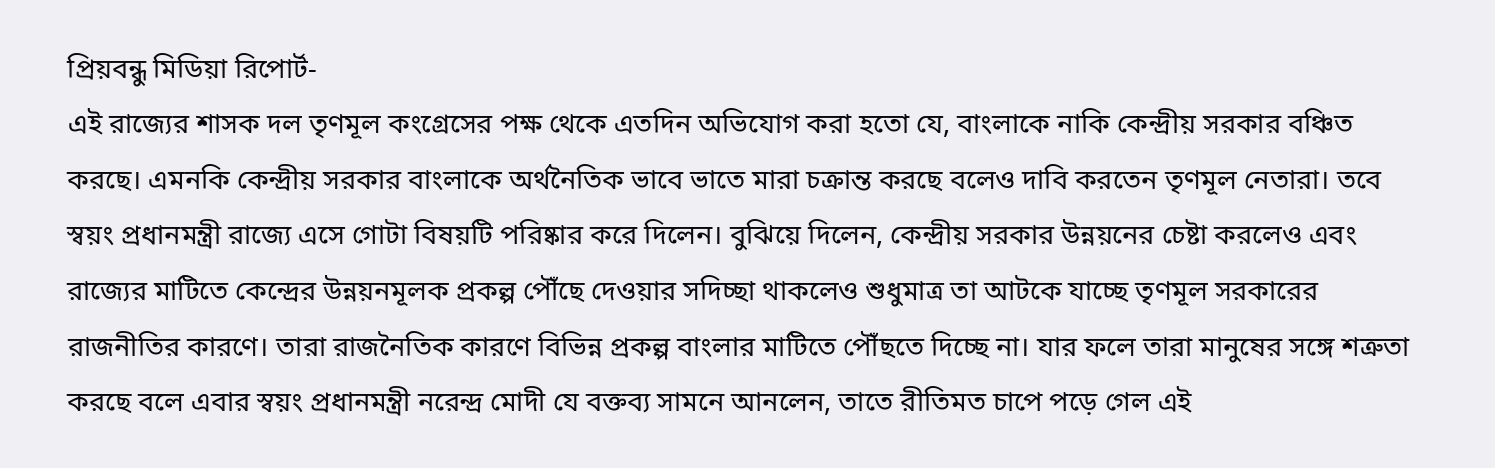প্রিয়বন্ধু মিডিয়া রিপোর্ট-
এই রাজ্যের শাসক দল তৃণমূল কংগ্রেসের পক্ষ থেকে এতদিন অভিযোগ করা হতো যে, বাংলাকে নাকি কেন্দ্রীয় সরকার বঞ্চিত করছে। এমনকি কেন্দ্রীয় সরকার বাংলাকে অর্থনৈতিক ভাবে ভাতে মারা চক্রান্ত করছে বলেও দাবি করতেন তৃণমূল নেতারা। তবে স্বয়ং প্রধানমন্ত্রী রাজ্যে এসে গোটা বিষয়টি পরিষ্কার করে দিলেন। বুঝিয়ে দিলেন, কেন্দ্রীয় সরকার উন্নয়নের চেষ্টা করলেও এবং রাজ্যের মাটিতে কেন্দ্রের উন্নয়নমূলক প্রকল্প পৌঁছে দেওয়ার সদিচ্ছা থাকলেও শুধুমাত্র তা আটকে যাচ্ছে তৃণমূল সরকারের রাজনীতির কারণে। তারা রাজনৈতিক কারণে বিভিন্ন প্রকল্প বাংলার মাটিতে পৌঁছতে দিচ্ছে না। যার ফলে তারা মানুষের সঙ্গে শত্রুতা করছে বলে এবার স্বয়ং প্রধানমন্ত্রী নরেন্দ্র মোদী যে বক্তব্য সামনে আনলেন, তাতে রীতিমত চাপে পড়ে গেল এই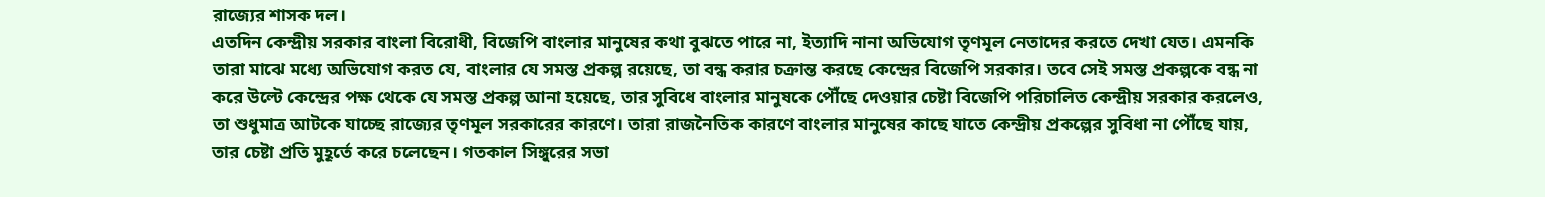রাজ্যের শাসক দল।
এতদিন কেন্দ্রীয় সরকার বাংলা বিরোধী, বিজেপি বাংলার মানুষের কথা বুঝতে পারে না, ইত্যাদি নানা অভিযোগ তৃণমূল নেতাদের করতে দেখা যেত। এমনকি তারা মাঝে মধ্যে অভিযোগ করত যে, বাংলার যে সমস্ত প্রকল্প রয়েছে, তা বন্ধ করার চক্রান্ত করছে কেন্দ্রের বিজেপি সরকার। তবে সেই সমস্ত প্রকল্পকে বন্ধ না করে উল্টে কেন্দ্রের পক্ষ থেকে যে সমস্ত প্রকল্প আনা হয়েছে, তার সুবিধে বাংলার মানুষকে পৌঁছে দেওয়ার চেষ্টা বিজেপি পরিচালিত কেন্দ্রীয় সরকার করলেও, তা শুধুমাত্র আটকে যাচ্ছে রাজ্যের তৃণমূল সরকারের কারণে। তারা রাজনৈতিক কারণে বাংলার মানুষের কাছে যাতে কেন্দ্রীয় প্রকল্পের সুবিধা না পৌঁছে যায়, তার চেষ্টা প্রতি মুহূর্তে করে চলেছেন। গতকাল সিঙ্গুরের সভা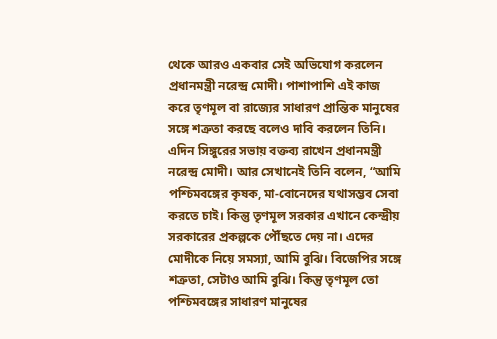থেকে আরও একবার সেই অভিযোগ করলেন প্রধানমন্ত্রী নরেন্দ্র মোদী। পাশাপাশি এই কাজ করে তৃণমূল বা রাজ্যের সাধারণ প্রান্তিক মানুষের সঙ্গে শত্রুতা করছে বলেও দাবি করলেন তিনি।
এদিন সিঙ্গুরের সভায় বক্তব্য রাখেন প্রধানমন্ত্রী নরেন্দ্র মোদী। আর সেখানেই তিনি বলেন, “আমি পশ্চিমবঙ্গের কৃষক, মা-বোনেদের যথাসম্ভব সেবা করতে চাই। কিন্তু তৃণমূল সরকার এখানে কেন্দ্রীয় সরকারের প্রকল্পকে পৌঁছতে দেয় না। এদের মোদীকে নিয়ে সমস্যা, আমি বুঝি। বিজেপির সঙ্গে শত্রুতা, সেটাও আমি বুঝি। কিন্তু তৃণমূল তো পশ্চিমবঙ্গের সাধারণ মানুষের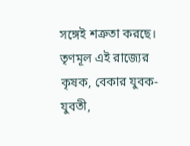সঙ্গেই শত্রুতা করছে। তৃণমূল এই রাজ্যের কৃষক, বেকার যুবক-যুবতী,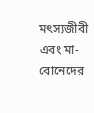মৎস্যজীবী এবং মা-বোনেদের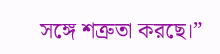সঙ্গে শত্রুতা করছে।”